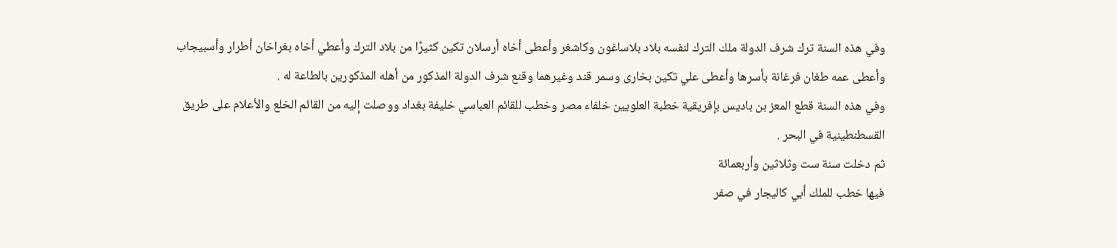وفي هذه السنة ترك شرف الدولة ملك الترك لنفسه بلاد بلاساغون وكاشغر وأعطى أخاه أرسلان تكين كثيرًا من بلاد الترك وأعطي أخاه بغراخان أطرار وأسبيجاب وأعطى عمه طغان فرغانة بأسرها وأعطى علي تكين بخارى وسمر قند وغيرهما وقنع شرف الدولة المذكور من أهله المذكورين بالطاعة له .
وفي هذه السنة قطع المعز بن باديس بإفريقية خطبة العلويين خلفاء مصر وخطب للقائم العباسي خليفة بغداد ووصلت إليه من القائم الخلع والأعلام على طريق القسطنطينية في البحر .
ثم دخلت سنة ست وثلاثين وأربعمائة
فيها خطب للملك أبي كاليجار في صفر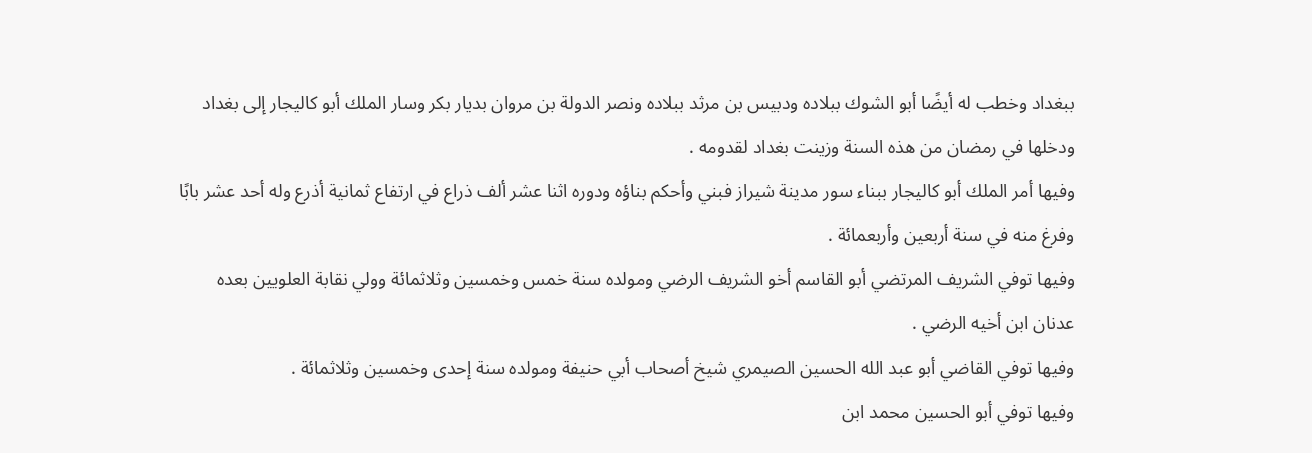ببغداد وخطب له أيضًا أبو الشوك ببلاده ودبيس بن مرثد ببلاده ونصر الدولة بن مروان بديار بكر وسار الملك أبو كاليجار إلى بغداد ودخلها في رمضان من هذه السنة وزينت بغداد لقدومه .
وفيها أمر الملك أبو كاليجار ببناء سور مدينة شيراز فبني وأحكم بناؤه ودوره اثنا عشر ألف ذراع في ارتفاع ثمانية أذرع وله أحد عشر بابًا وفرغ منه في سنة أربعين وأربعمائة .
وفيها توفي الشريف المرتضي أبو القاسم أخو الشريف الرضي ومولده سنة خمس وخمسين وثلاثمائة وولي نقابة العلويين بعده عدنان ابن أخيه الرضي .
وفيها توفي القاضي أبو عبد الله الحسين الصيمري شيخ أصحاب أبي حنيفة ومولده سنة إحدى وخمسين وثلاثمائة .
وفيها توفي أبو الحسين محمد ابن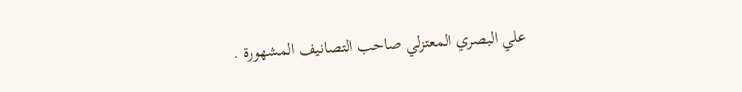علي البصري المعتزلي صاحب التصانيف المشهورة .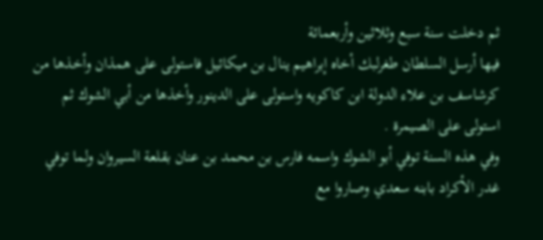ثم دخلت سنة سبع وثلاثين وأربعمائة
فيها أرسل السلطان طغرلبك أخاه إبراهيم ينال بن ميكائيل فاستولى على همذان وأخذها من كرشاسف بن علاء الدولة ابن كاكويه واستولى على الدينور وأخذها من أبي الشوك ثم استولى على الصيمرة .
وفي هذه السنة توفي أبو الشوك واسمه فارس بن محمد بن عنان بقلعة السيروان ولما توفي غدر الأكراد بابنه سعدي وصاروا مع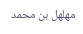مهلهل بن محمد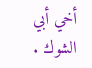أخي أبي الشوك .